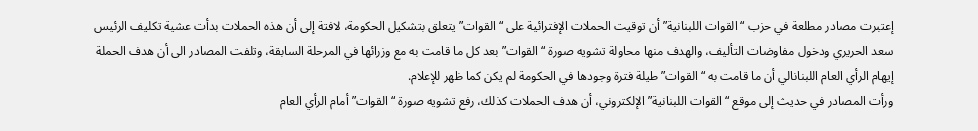إعتبرت مصادر مطلعة في حزب “القوات اللبنانية” أن توقيت الحملات الإفترائية على “القوات” يتعلق بتشكيل الحكومة، لافتة إلى أن هذه الحملات بدأت عشية تكليف الرئيس سعد الحريري ودخول مفاوضات التأليف، والهدف منها محاولة تشويه صورة “القوات” بعد كل ما قامت به مع وزرائها في المرحلة السابقة، وتلفت المصادر الى أن هدف الحملة إيهام الرأي العام اللبنانالي أن ما قامت به “القوات” طيلة فترة وجودها في الحكومة لم يكن كما ظهر للإعلام.
ورأت المصادر في حديث إلى موقع “القوات اللبنانية” الإلكتروني، أن هدف الحملات كذلك، رفع تشويه صورة “القوات” أمام الرأي العام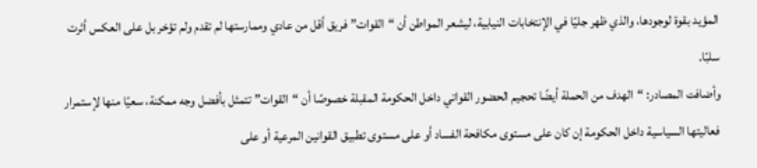المؤيد بقوة لوجودها، والذي ظهر جليًا في الإنتخابات النيابية، ليشعر المواطن أن “القوات” فريق أقل من عادي وممارستها لم تقدم ولم تؤخر بل على العكس أثرت سلبًا.
وأضافت المصادر: “الهدف من الحملة أيضًا تحجيم الحضور القواتي داخل الحكومة المقبلة خصوصًا أن “القوات” تتمثل بأفضل وجه ممكنة، سعيًا منها لإستمرار فعاليتها السياسية داخل الحكومة إن كان على مستوى مكافحة الفساد أو على مستوى تطبيق القوانين المرعية أو على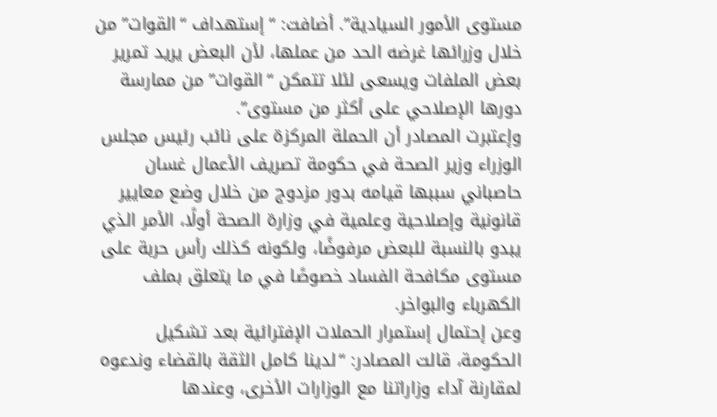مستوى الأمور السيادية”. أضافت: “إستهداف “القوات” من خلال وزرائها غرضه الحد من عملها، لأن البعض يريد تمرير بعض الملفات ويسعى لئلا تتمكن “القوات” من ممارسة دورها الإصلاحي على أكثر من مستوى”.
وإعتبرت المصادر أن الحملة المركزة على نائب رئيس مجلس الوزراء وزير الصحة في حكومة تصريف الأعمال غسان حاصباني سببها قيامه بدور مزدوج من خلال وضع معايير قانونية وإصلاحية وعلمية في وزارة الصحة أولًا، الأمر الذي يبدو بالنسبة للبعض مرفوضًا، ولكونه كذلك رأس حربة على مستوى مكافحة الفساد خصوصًا في ما يتعلق بملف الكهرباء والبواخر.
وعن إحتمال إستمرار الحملات الإفترائية بعد تشكيل الحكومة، قالت المصادر: “لدينا كامل الثقة بالقضاء وندعوه لمقارنة آداء وزاراتنا مع الوزارات الأخرى، وعندها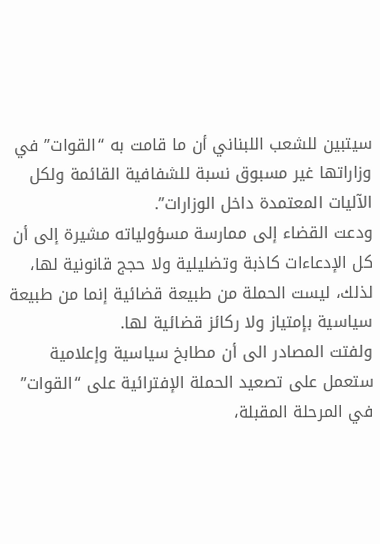سيتبين للشعب اللبناني أن ما قامت به “القوات” في وزاراتها غير مسبوق نسبة للشفافية القائمة ولكل الآليات المعتمدة داخل الوزارات”.
ودعت القضاء إلى ممارسة مسؤولياته مشيرة إلى أن كل الإدعاءات كاذبة وتضليلية ولا حجج قانونية لها، لذلك، ليست الحملة من طبيعة قضائية إنما من طبيعة سياسية بإمتياز ولا ركائز قضائية لها.
ولفتت المصادر الى أن مطابخ سياسية وإعلامية ستعمل على تصعيد الحملة الإفترائية على “القوات” في المرحلة المقبلة،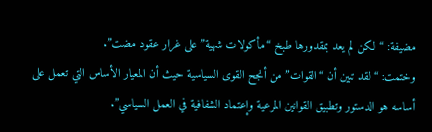مضيفة: “لكن لم يعد بمقدورها طبخ “مأكولات شهية” على غرار عقود مضت”.
وختمت: “لقد تبين أن “القوات” من أنجح القوى السياسية حيث أن المعيار الأساس التي تعمل على أساسه هو الدستور وتطبيق القوانين المرعية وإعتماد الشفافية في العمل السياسي”.